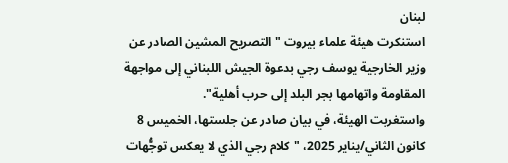لبنان
استنكرت هيئة علماء بيروت "التصريح المشين الصادر عن وزير الخارجية يوسف رجي بدعوة الجيش اللبناني إلى مواجهة المقاومة واتهامها بجر البلد إلى حرب أهلية".
واستغربت الهيئة، في بيان صادر عن جلستها، الخميس 8 كانون الثاني/يناير 2025، "كلام رجي الذي لا يعكس توجُّهات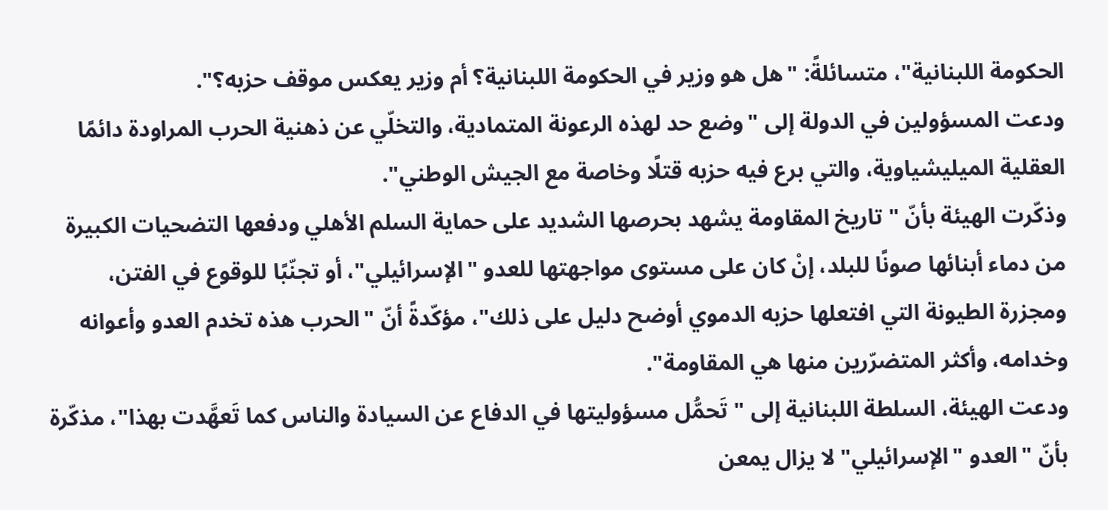الحكومة اللبنانية"، متسائلةً: "هل هو وزير في الحكومة اللبنانية؟ أم وزير يعكس موقف حزبه؟".
ودعت المسؤولين في الدولة إلى "وضع حد لهذه الرعونة المتمادية، والتخلّي عن ذهنية الحرب المراودة دائمًا العقلية الميليشياوية، والتي برع فيه حزبه قتلًا وخاصة مع الجيش الوطني".
وذكّرت الهيئة بأنّ "تاريخ المقاومة يشهد بحرصها الشديد على حماية السلم الأهلي ودفعها التضحيات الكبيرة من دماء أبنائها صونًا للبلد، إنْ كان على مستوى مواجهتها للعدو "الإسرائيلي"، أو تجنّبًا للوقوع في الفتن، ومجزرة الطيونة التي افتعلها حزبه الدموي أوضح دليل على ذلك"، مؤكّدةً أنّ "الحرب هذه تخدم العدو وأعوانه وخدامه، وأكثر المتضرّرين منها هي المقاومة".
ودعت الهيئة، السلطة اللبنانية إلى "تَحمُّل مسؤوليتها في الدفاع عن السيادة والناس كما تَعهَّدت بهذا"، مذكّرة بأنّ "العدو "الإسرائيلي" لا يزال يمعن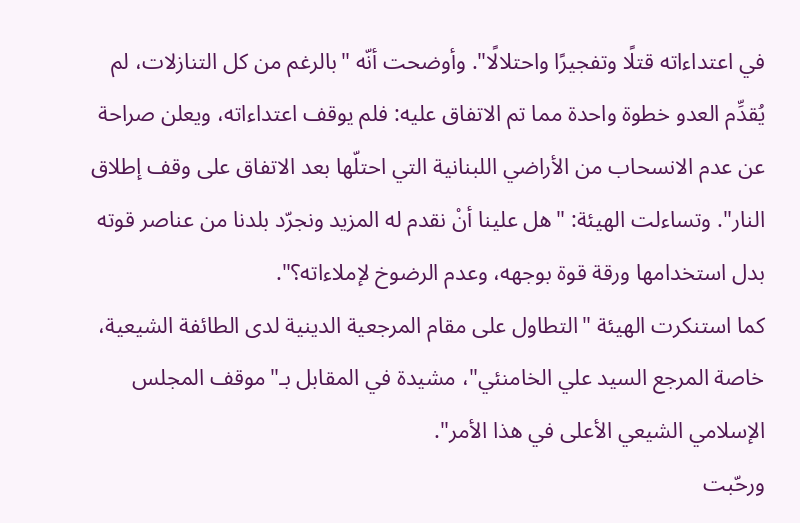في اعتداءاته قتلًا وتفجيرًا واحتلالًا". وأوضحت أنّه "بالرغم من كل التنازلات، لم يُقدِّم العدو خطوة واحدة مما تم الاتفاق عليه: فلم يوقف اعتداءاته، ويعلن صراحة عن عدم الانسحاب من الأراضي اللبنانية التي احتلّها بعد الاتفاق على وقف إطلاق النار". وتساءلت الهيئة: "هل علينا أنْ نقدم له المزيد ونجرّد بلدنا من عناصر قوته بدل استخدامها ورقة قوة بوجهه، وعدم الرضوخ لإملاءاته؟".
كما استنكرت الهيئة "التطاول على مقام المرجعية الدينية لدى الطائفة الشيعية، خاصة المرجع السيد علي الخامنئي"، مشيدة في المقابل بـ"موقف المجلس الإسلامي الشيعي الأعلى في هذا الأمر".
ورحّبت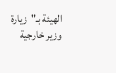الهيئة بـ"زيارة وزير خارجية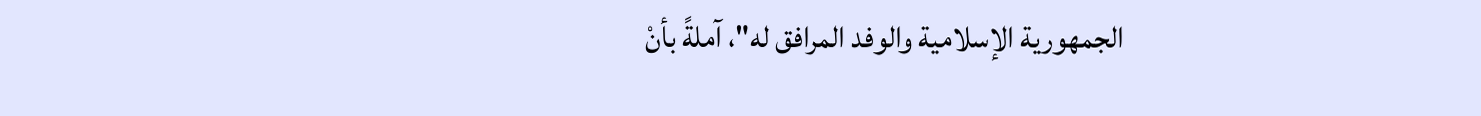الجمهورية الإسلامية والوفد المرافق له"، آملةً بأنْ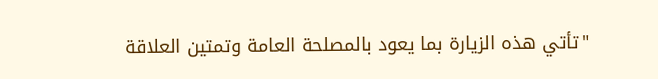"تأتي هذه الزيارة بما يعود بالمصلحة العامة وتمتين العلاقة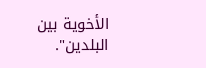الأخوية بين البلدين".